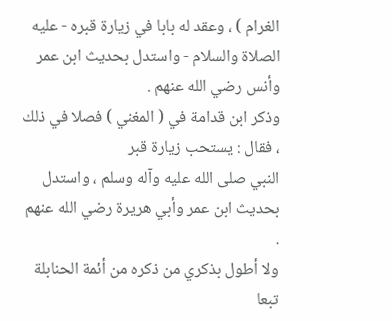الغرام ) ، وعقد له بابا في زيارة قبره - عليه الصلاة والسلام - واستدل بحديث ابن عمر وأنس رضي الله عنهم .
وذكر ابن قدامة في ( المغني ) فصلا في ذلك ، فقال : يستحب زيارة قبر
النبي صلى الله عليه وآله وسلم ، واستدل بحديث ابن عمر وأبي هريرة رضي الله عنهم .
ولا أطول بذكري من ذكره من أئمة الحنابلة تبعا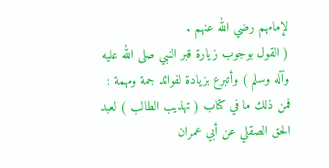لإمامهم رضي الله عنهم .
( القول بوجوب زيارة قبر النبي صلى الله عليه وآله وسلم ) وأتبرع بزيادة لفوائد جمة ومهمة :
فمن ذلك ما في كتاب ( تهذيب الطالب ) لعبد الحق الصقلي عن أبي عمران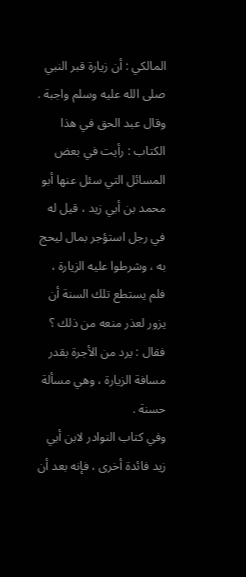المالكي : أن زيارة قبر النبي صلى الله عليه وسلم واجبة .
وقال عبد الحق في هذا الكتاب : رأيت في بعض المسائل التي سئل عنها أبو
محمد بن أبي زيد ، قيل له في رجل استؤجر بمال ليحج به ، وشرطوا عليه الزيارة ،
فلم يستطع تلك السنة أن يزور لعذر منعه من ذلك ؟ فقال : يرد من الأجرة بقدر
مسافة الزيارة ، وهي مسألة حسنة .
وفي كتاب النوادر لابن أبي زيد فائدة أخرى ، فإنه بعد أن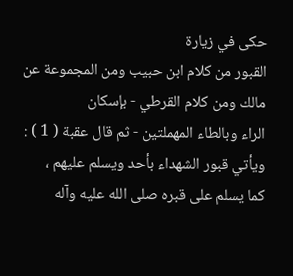حكى في زيارة
القبور من كلام ابن حبيب ومن المجموعة عن مالك ومن كلام القرطي - بإسكان
الراء وبالطاء المهملتين - ثم قال عقبة ( 1 ) : ويأتي قبور الشهداء بأحد ويسلم عليهم ،
كما يسلم على قبره صلى الله عليه وآله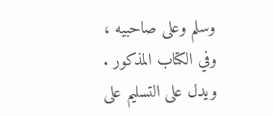وسلم وعلى صاحبيه ، وفي الكتاب المذكور .
ويدل على التسليم على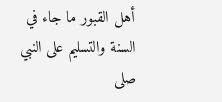أهل القبور ما جاء في السنة والتسليم على النبي صلى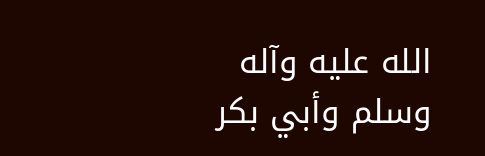الله عليه وآله وسلم وأبي بكر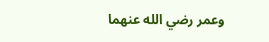وعمر رضي الله عنهما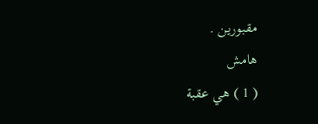مقبورين .
هامش
( 1 ) هي عقبة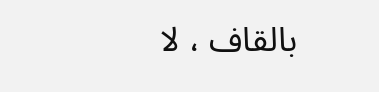بالقاف ، لا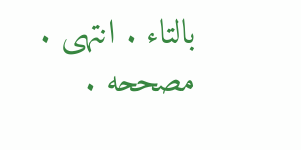بالتاء . انتهى . مصححه .